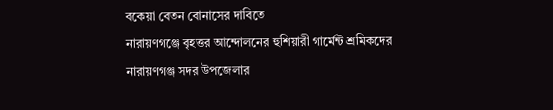বকেয়া বেতন বোনাসের দাবিতে
নারায়ণগঞ্জে বৃহত্তর আন্দোলনের হুশিয়ারী গার্মেন্ট শ্রমিকদের
নারায়ণগঞ্জ সদর উপজেলার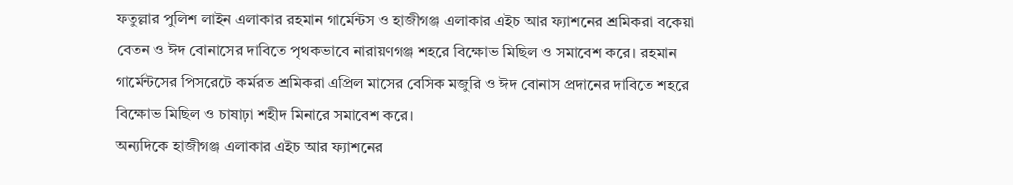ফতুল্লার পুলিশ লাইন এলাকার রহমান গার্মেন্টস ও হাজীগঞ্জ এলাকার এইচ আর ফ্যাশনের শ্রমিকরা বকেয়া বেতন ও ঈদ বোনাসের দাবিতে পৃথকভাবে নারায়ণগঞ্জ শহরে বিক্ষোভ মিছিল ও সমাবেশ করে। রহমান গার্মেন্টসের পিসরেটে কর্মরত শ্রমিকরা এপ্রিল মাসের বেসিক মজুরি ও ঈদ বোনাস প্রদানের দাবিতে শহরে বিক্ষোভ মিছিল ও চাষাঢ়া শহীদ মিনারে সমাবেশ করে।
অন্যদিকে হাজীগঞ্জ এলাকার এইচ আর ফ্যাশনের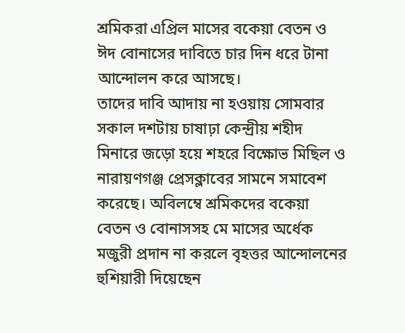শ্রমিকরা এপ্রিল মাসের বকেয়া বেতন ও ঈদ বোনাসের দাবিতে চার দিন ধরে টানা আন্দোলন করে আসছে।
তাদের দাবি আদায় না হওয়ায় সোমবার সকাল দশটায় চাষাঢ়া কেন্দ্রীয় শহীদ মিনারে জড়ো হয়ে শহরে বিক্ষোভ মিছিল ও নারায়ণগঞ্জ প্রেসক্লাবের সামনে সমাবেশ করেছে। অবিলম্বে শ্রমিকদের বকেয়া বেতন ও বোনাসসহ মে মাসের অর্ধেক মজুরী প্রদান না করলে বৃহত্তর আন্দোলনের হুশিয়ারী দিয়েছেন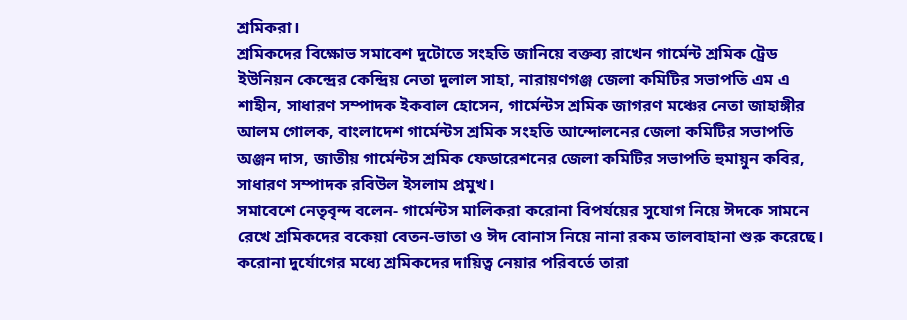শ্রমিকরা।
শ্রমিকদের বিক্ষোভ সমাবেশ দুটোতে সংহতি জানিয়ে বক্তব্য রাখেন গার্মেন্ট শ্রমিক ট্রেড ইউনিয়ন কেন্দ্রের কেন্দ্রিয় নেতা দুলাল সাহা, নারায়ণগঞ্জ জেলা কমিটির সভাপতি এম এ শাহীন, সাধারণ সম্পাদক ইকবাল হোসেন, গার্মেন্টস শ্রমিক জাগরণ মঞ্চের নেতা জাহাঙ্গীর আলম গোলক, বাংলাদেশ গার্মেন্টস শ্রমিক সংহতি আন্দোলনের জেলা কমিটির সভাপতি অঞ্জন দাস, জাতীয় গার্মেন্টস শ্রমিক ফেডারেশনের জেলা কমিটির সভাপতি হুমায়ুন কবির, সাধারণ সম্পাদক রবিউল ইসলাম প্রমুখ।
সমাবেশে নেতৃবৃন্দ বলেন- গার্মেন্টস মালিকরা করোনা বিপর্যয়ের সুযোগ নিয়ে ঈদকে সামনে রেখে শ্রমিকদের বকেয়া বেতন-ভাতা ও ঈদ বোনাস নিয়ে নানা রকম তালবাহানা শুরু করেছে।
করোনা দুর্যোগের মধ্যে শ্রমিকদের দায়িত্ব নেয়ার পরিবর্তে তারা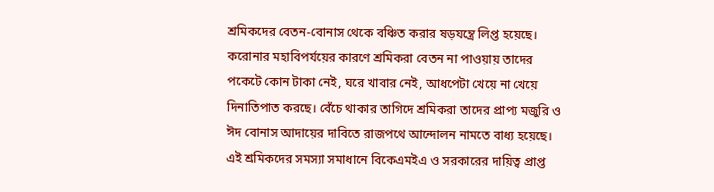শ্রমিকদের বেতন-বোনাস থেকে বঞ্চিত করার ষড়যন্ত্রে লিপ্ত হয়েছে। করোনার মহাবিপর্যয়ের কারণে শ্রমিকরা বেতন না পাওয়ায় তাদের পকেটে কোন টাকা নেই, ঘরে খাবার নেই, আধপেটা খেয়ে না খেয়ে দিনাতিপাত করছে। বেঁচে থাকার তাগিদে শ্রমিকরা তাদের প্রাপ্য মজুরি ও ঈদ বোনাস আদায়ের দাবিতে রাজপথে আন্দোলন নামতে বাধ্য হয়েছে।
এই শ্রমিকদের সমস্যা সমাধানে বিকেএমইএ ও সরকারের দায়িত্ব প্রাপ্ত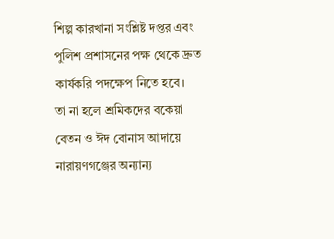শিল্প কারখানা সংশ্লিষ্ট দপ্তর এবং পুলিশ প্রশাসনের পক্ষ থেকে দ্রুত কার্যকরি পদক্ষেপ নিতে হবে।
তা না হলে শ্রমিকদের বকেয়া বেতন ও ঈদ বোনাস আদায়ে নারায়ণগঞ্জের অন্যান্য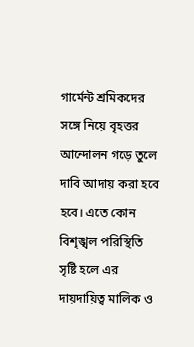গার্মেন্ট শ্রমিকদের সঙ্গে নিয়ে বৃহত্তর আন্দোলন গড়ে তুলে দাবি আদায় করা হবে হবে। এতে কোন বিশৃঙ্খল পরিস্থিতি সৃষ্টি হলে এর দায়দায়িত্ব মালিক ও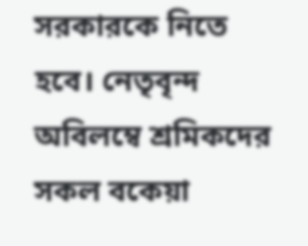সরকারকে নিতে হবে। নেতৃবৃন্দ অবিলম্বে শ্রমিকদের সকল বকেয়া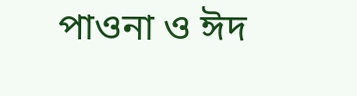পাওনা ও ঈদ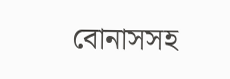বোনাসসহ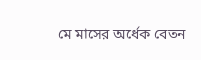মে মাসের অর্ধেক বেতন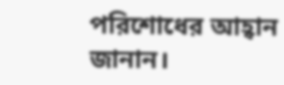পরিশোধের আহ্বান জানান।